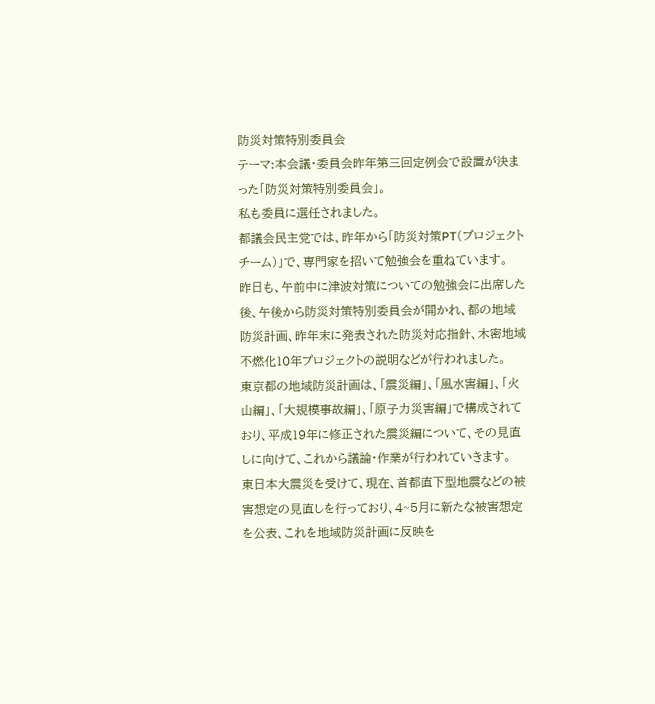防災対策特別委員会
テーマ:本会議・委員会昨年第三回定例会で設置が決まった「防災対策特別委員会」。
私も委員に選任されました。
都議会民主党では、昨年から「防災対策PT(プロジェクトチーム)」で、専門家を招いて勉強会を重ねています。
昨日も、午前中に津波対策についての勉強会に出席した後、午後から防災対策特別委員会が開かれ、都の地域防災計画、昨年末に発表された防災対応指針、木密地域不燃化10年プロジェクトの説明などが行われました。
東京都の地域防災計画は、「震災編」、「風水害編」、「火山編」、「大規模事故編」、「原子力災害編」で構成されており、平成19年に修正された震災編について、その見直しに向けて、これから議論・作業が行われていきます。
東日本大震災を受けて、現在、首都直下型地震などの被害想定の見直しを行っており、4~5月に新たな被害想定を公表、これを地域防災計画に反映を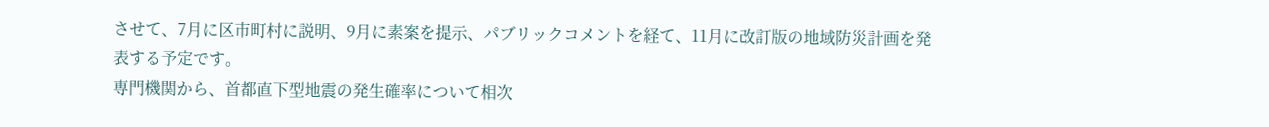させて、7月に区市町村に説明、9月に素案を提示、パブリックコメントを経て、11月に改訂版の地域防災計画を発表する予定です。
専門機関から、首都直下型地震の発生確率について相次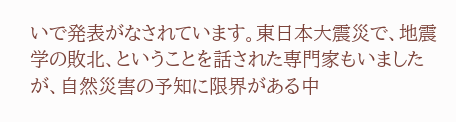いで発表がなされています。東日本大震災で、地震学の敗北、ということを話された専門家もいましたが、自然災害の予知に限界がある中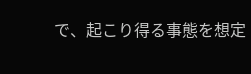で、起こり得る事態を想定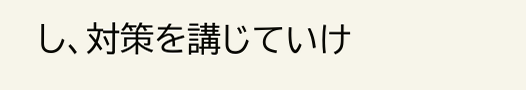し、対策を講じていけ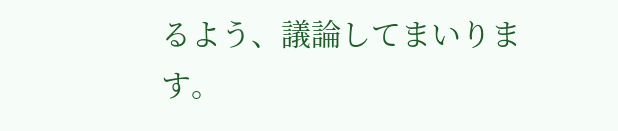るよう、議論してまいります。